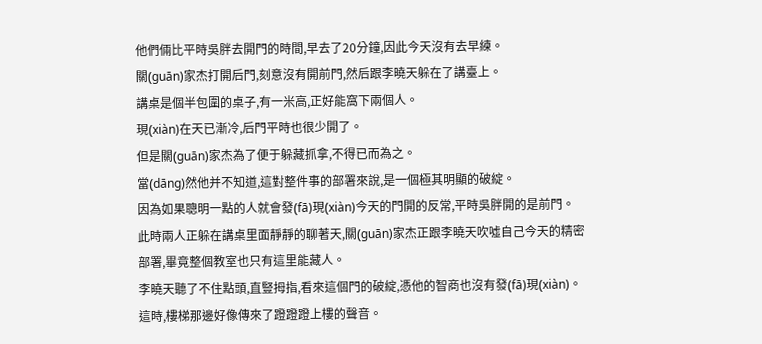他們倆比平時吳胖去開門的時間,早去了20分鐘,因此今天沒有去早練。
關(guān)家杰打開后門,刻意沒有開前門,然后跟李曉天躲在了講臺上。
講桌是個半包圍的桌子,有一米高,正好能窩下兩個人。
現(xiàn)在天已漸冷,后門平時也很少開了。
但是關(guān)家杰為了便于躲藏抓拿,不得已而為之。
當(dāng)然他并不知道,這對整件事的部署來說,是一個極其明顯的破綻。
因為如果聰明一點的人就會發(fā)現(xiàn)今天的門開的反常,平時吳胖開的是前門。
此時兩人正躲在講桌里面靜靜的聊著天,關(guān)家杰正跟李曉天吹噓自己今天的精密部署,畢竟整個教室也只有這里能藏人。
李曉天聽了不住點頭,直豎拇指,看來這個門的破綻,憑他的智商也沒有發(fā)現(xiàn)。
這時,樓梯那邊好像傳來了蹬蹬蹬上樓的聲音。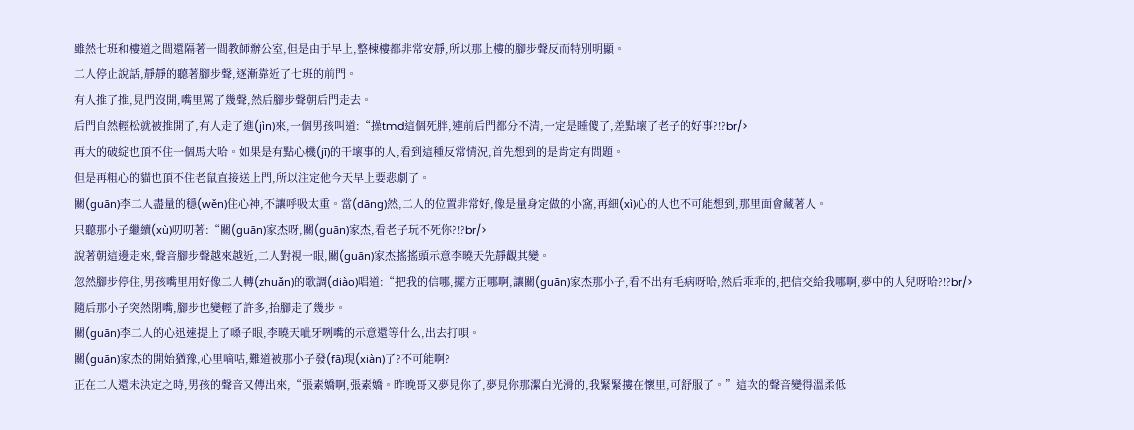雖然七班和樓道之間還隔著一間教師辦公室,但是由于早上,整棟樓都非常安靜,所以那上樓的腳步聲反而特別明顯。
二人停止說話,靜靜的聽著腳步聲,逐漸靠近了七班的前門。
有人推了推,見門沒開,嘴里罵了幾聲,然后腳步聲朝后門走去。
后門自然輕松就被推開了,有人走了進(jìn)來,一個男孩叫道:“操tmd這個死胖,連前后門都分不清,一定是睡傻了,差點壞了老子的好事?!?br/>
再大的破綻也頂不住一個馬大哈。如果是有點心機(jī)的干壞事的人,看到這種反常情況,首先想到的是肯定有問題。
但是再粗心的貓也頂不住老鼠直接送上門,所以注定他今天早上要悲劇了。
關(guān)李二人盡量的穩(wěn)住心神,不讓呼吸太重。當(dāng)然,二人的位置非常好,像是量身定做的小窩,再細(xì)心的人也不可能想到,那里面會藏著人。
只聽那小子繼續(xù)叨叨著:“關(guān)家杰呀,關(guān)家杰,看老子玩不死你?!?br/>
說著朝這邊走來,聲音腳步聲越來越近,二人對視一眼,關(guān)家杰搖搖頭示意李曉天先靜觀其變。
忽然腳步停住,男孩嘴里用好像二人轉(zhuǎn)的歌調(diào)唱道:“把我的信哪,擺方正哪啊,讓關(guān)家杰那小子,看不出有毛病呀哈,然后乖乖的,把信交給我哪啊,夢中的人兒呀哈?!?br/>
隨后那小子突然閉嘴,腳步也變輕了許多,抬腳走了幾步。
關(guān)李二人的心迅速提上了嗓子眼,李曉天呲牙咧嘴的示意還等什么,出去打唄。
關(guān)家杰的開始猶豫,心里嘀咕,難道被那小子發(fā)現(xiàn)了?不可能啊?
正在二人還未決定之時,男孩的聲音又傳出來,“張素嬌啊,張素嬌。昨晚哥又夢見你了,夢見你那潔白光滑的,我緊緊摟在懷里,可舒服了。”這次的聲音變得溫柔低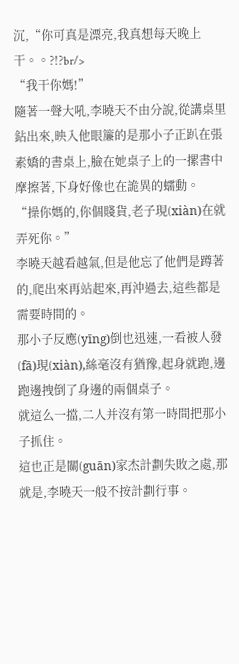沉,“你可真是漂亮,我真想每天晚上干。。?!?br/>
“我干你媽!”
隨著一聲大吼,李曉天不由分說,從講桌里鉆出來,映入他眼簾的是那小子正趴在張素嬌的書桌上,臉在她桌子上的一摞書中摩擦著,下身好像也在詭異的蠕動。
“操你媽的,你個賤貨,老子現(xiàn)在就弄死你。”
李曉天越看越氣,但是他忘了他們是蹲著的,爬出來再站起來,再沖過去,這些都是需要時間的。
那小子反應(yīng)倒也迅速,一看被人發(fā)現(xiàn),絲毫沒有猶豫,起身就跑,邊跑邊拽倒了身邊的兩個桌子。
就這么一擋,二人并沒有第一時間把那小子抓住。
這也正是關(guān)家杰計劃失敗之處,那就是,李曉天一般不按計劃行事。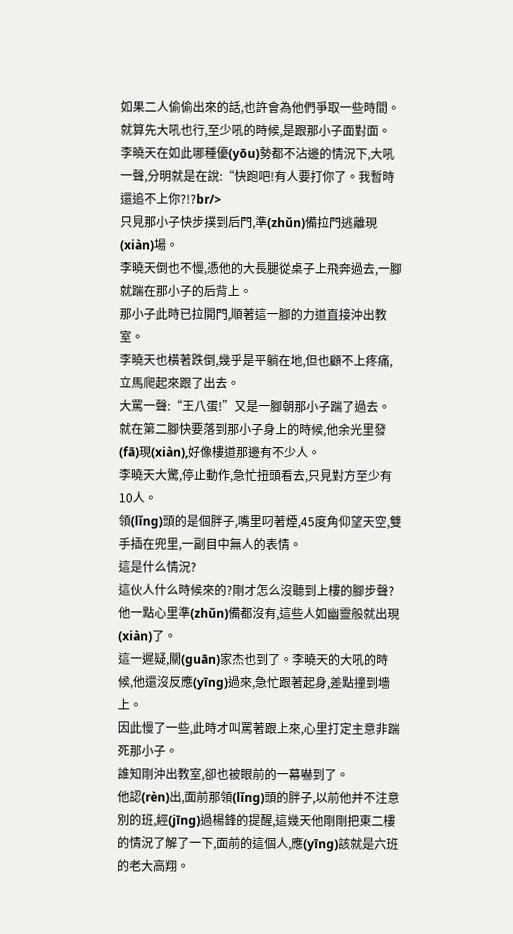如果二人偷偷出來的話,也許會為他們爭取一些時間。就算先大吼也行,至少吼的時候,是跟那小子面對面。
李曉天在如此哪種優(yōu)勢都不沾邊的情況下,大吼一聲,分明就是在說:“快跑吧!有人要打你了。我暫時還追不上你?!?br/>
只見那小子快步撲到后門,準(zhǔn)備拉門逃離現(xiàn)場。
李曉天倒也不慢,憑他的大長腿從桌子上飛奔過去,一腳就踹在那小子的后背上。
那小子此時已拉開門,順著這一腳的力道直接沖出教室。
李曉天也橫著跌倒,幾乎是平躺在地,但也顧不上疼痛,立馬爬起來跟了出去。
大罵一聲:“王八蛋!”又是一腳朝那小子踹了過去。
就在第二腳快要落到那小子身上的時候,他余光里發(fā)現(xiàn),好像樓道那邊有不少人。
李曉天大驚,停止動作,急忙扭頭看去,只見對方至少有10人。
領(lǐng)頭的是個胖子,嘴里叼著煙,45度角仰望天空,雙手插在兜里,一副目中無人的表情。
這是什么情況?
這伙人什么時候來的?剛才怎么沒聽到上樓的腳步聲?
他一點心里準(zhǔn)備都沒有,這些人如幽靈般就出現(xiàn)了。
這一遲疑,關(guān)家杰也到了。李曉天的大吼的時候,他還沒反應(yīng)過來,急忙跟著起身,差點撞到墻上。
因此慢了一些,此時才叫罵著跟上來,心里打定主意非踹死那小子。
誰知剛沖出教室,卻也被眼前的一幕嚇到了。
他認(rèn)出,面前那領(lǐng)頭的胖子,以前他并不注意別的班,經(jīng)過楊鋒的提醒,這幾天他剛剛把東二樓的情況了解了一下,面前的這個人,應(yīng)該就是六班的老大高翔。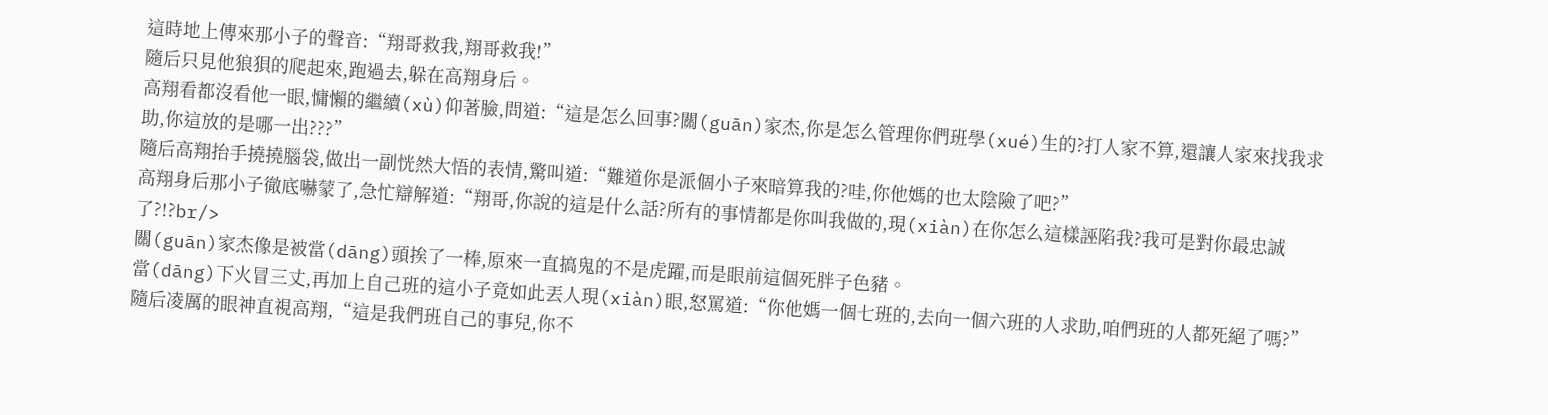這時地上傳來那小子的聲音:“翔哥救我,翔哥救我!”
隨后只見他狼狽的爬起來,跑過去,躲在高翔身后。
高翔看都沒看他一眼,慵懶的繼續(xù)仰著臉,問道:“這是怎么回事?關(guān)家杰,你是怎么管理你們班學(xué)生的?打人家不算,還讓人家來找我求助,你這放的是哪一出???”
隨后高翔抬手撓撓腦袋,做出一副恍然大悟的表情,驚叫道:“難道你是派個小子來暗算我的?哇,你他媽的也太陰險了吧?”
高翔身后那小子徹底嚇蒙了,急忙辯解道:“翔哥,你說的這是什么話?所有的事情都是你叫我做的,現(xiàn)在你怎么這樣誣陷我?我可是對你最忠誠了?!?br/>
關(guān)家杰像是被當(dāng)頭挨了一棒,原來一直搞鬼的不是虎躍,而是眼前這個死胖子色豬。
當(dāng)下火冒三丈,再加上自己班的這小子竟如此丟人現(xiàn)眼,怒罵道:“你他媽一個七班的,去向一個六班的人求助,咱們班的人都死絕了嗎?”
隨后凌厲的眼神直視高翔,“這是我們班自己的事兒,你不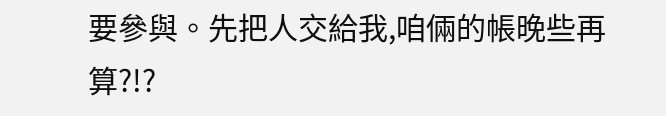要參與。先把人交給我,咱倆的帳晚些再算?!?